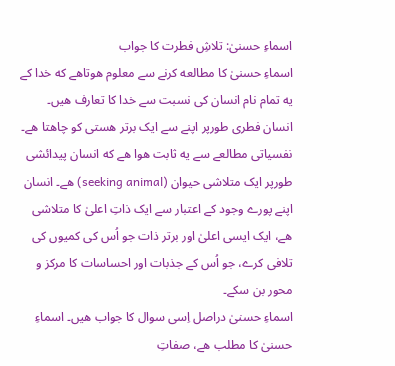اسماءِ حسنیٰ: تلاشِ فطرت کا جواب
اسماءِ حسنیٰ کا مطالعه کرنے سے معلوم هوتاهے که خدا کے یه تمام نام انسان کی نسبت سے خدا کا تعارف هیں۔ انسان فطری طورپر اپنے سے ایک برتر هستی کو چاهتا هے۔ نفسیاتی مطالعے سے یه ثابت هوا هے که انسان پیدائشی طورپر ایک متلاشی حیوان (seeking animal) هے۔ انسان اپنے پورے وجود کے اعتبار سے ایک ذاتِ اعلیٰ کا متلاشی هے، ایک ایسی اعلیٰ اور برتر ذات جو اُس کی کمیوں کی تلافی کرے، جو اُس کے جذبات اور احساسات کا مرکز و محور بن سکے۔
اسماءِ حسنیٰ دراصل اِسی سوال کا جواب هیں۔ اسماءِ حسنیٰ کا مطلب هے، صفاتِ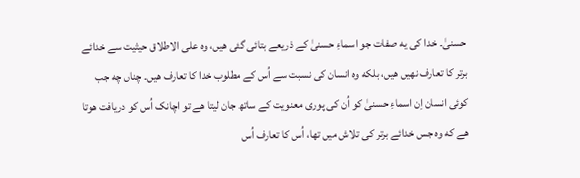حسنیٰ۔ خدا کی یه صفات جو اسماءِ حسنیٰ کے ذریعے بتائی گئی هیں، وه علی الاطلاق حیثیت سے خدائے برتر کا تعارف نهیں هیں، بلکه وه انسان کی نسبت سے اُس کے مطلوب خدا کا تعارف هیں۔ چناں چه جب کوئی انسان اِن اسماءِ حسنیٰ کو اُن کی پوری معنویت کے ساتھ جان لیتا هے تو اچانک اُس کو دریافت هوتا هے که وه جس خدائے برتر کی تلاش میں تھا، اُس کا تعارف اُس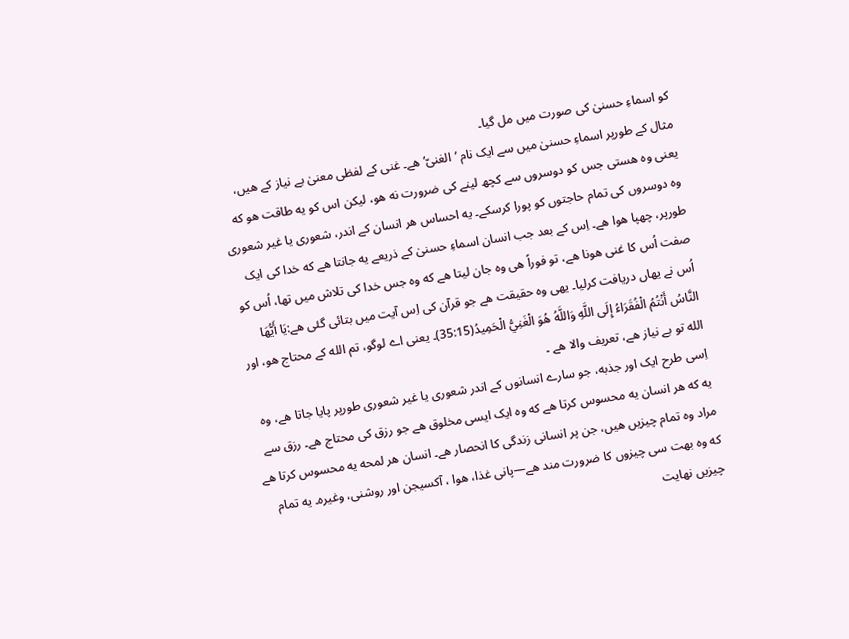کو اسماءِ حسنیٰ کی صورت میں مل گیا۔
مثال کے طورپر اسماءِ حسنیٰ میں سے ایک نام ’الغنیّ‘ هے۔ غنی کے لفظی معنیٰ بے نیاز کے هیں، یعنی وه هستی جس کو دوسروں سے کچھ لینے کی ضرورت نه هو، لیکن اس کو یه طاقت هو که وه دوسروں کی تمام حاجتوں کو پورا کرسکے۔ یه احساس هر انسان کے اندر، شعوری یا غیر شعوری طورپر، چھپا هوا هے۔ اِس کے بعد جب انسان اسماءِ حسنیٰ کے ذریعے یه جانتا هے که خدا کی ایک صفت اُس کا غنی هونا هے، تو فوراً هی وه جان لیتا هے که وه جس خدا کی تلاش میں تھا، اُس کو اُس نے یهاں دریافت کرلیا۔ یهی وه حقیقت هے جو قرآن کی اِس آیت میں بتائی گئی هے:يَا أَيُّهَا النَّاسُ أَنْتُمُ الْفُقَرَاءُ إِلَى اللَّهِ وَاللَّهُ هُوَ الْغَنِيُّ الْحَمِيدُ(35:15)۔ یعنی اے لوگو، تم الله کے محتاج هو، اور الله تو بے نیاز هے، تعریف والا هے ۔
اِسی طرح ایک اور جذبه، جو سارے انسانوں کے اندر شعوری یا غیر شعوری طورپر پایا جاتا هے، وه یه که هر انسان یه محسوس کرتا هے که وه ایک ایسی مخلوق هے جو رزق کی محتاج هے۔ رزق سے مراد وه تمام چیزیں هیں، جن پر انسانی زندگی کا انحصار هے۔ انسان هر لمحه یه محسوس کرتا هے که وه بهت سی چیزوں کا ضرورت مند هے—پانی غذا، هوا ، آکسیجن اور روشنی، وغیره۔ یه تمام چیزیں نهایت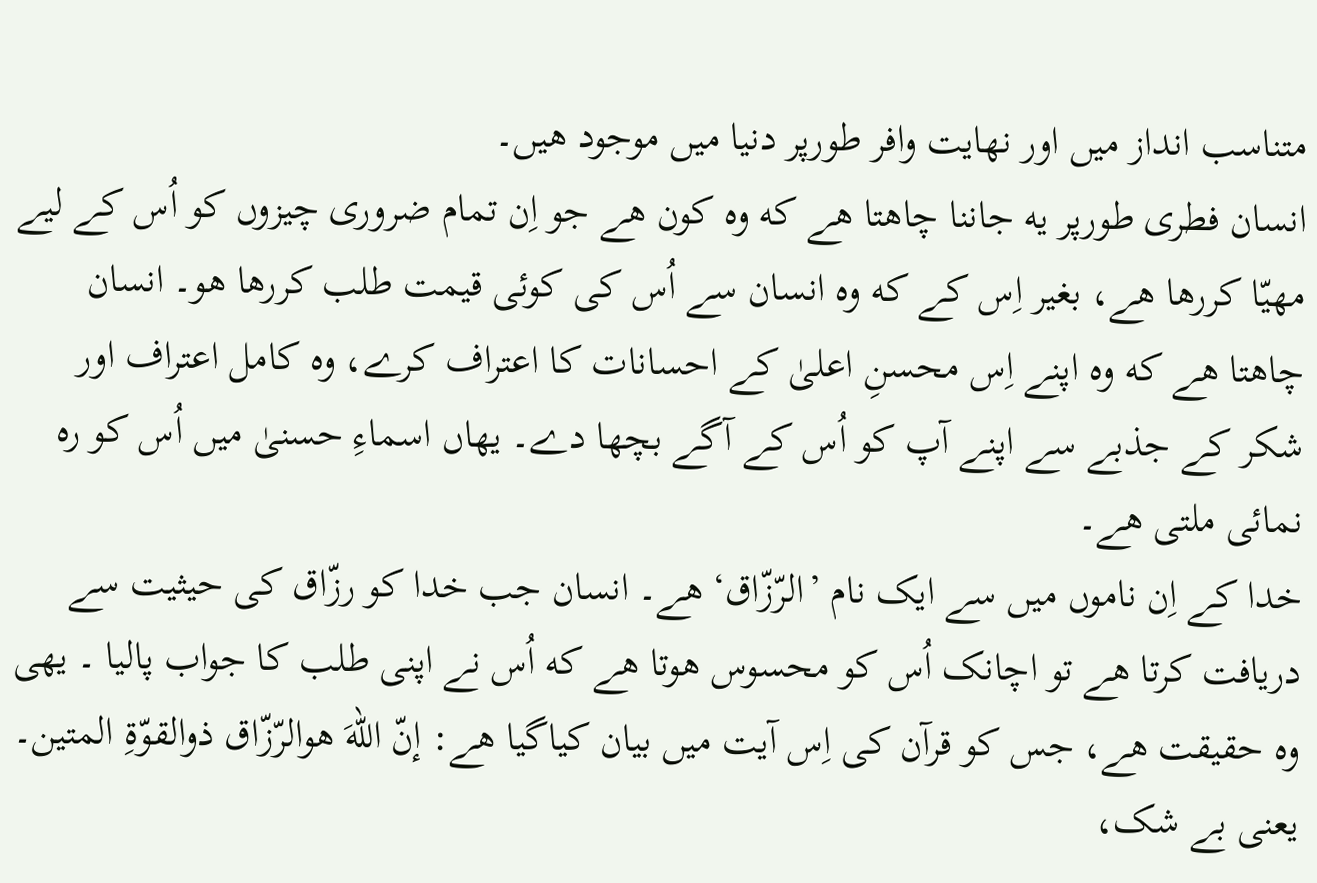متناسب انداز میں اور نهایت وافر طورپر دنیا میں موجود هیں۔
انسان فطری طورپر یه جاننا چاهتا هے که وه کون هے جو اِن تمام ضروری چیزوں کو اُس کے لیے مهیّا کررها هے، بغیر اِس کے که وه انسان سے اُس کی کوئی قیمت طلب کررها هو۔ انسان چاهتا هے که وه اپنے اِس محسنِ اعلیٰ کے احسانات کا اعتراف کرے، وه کامل اعتراف اور شکر کے جذبے سے اپنے آپ کو اُس کے آگے بچھا دے۔ یهاں اسماءِ حسنیٰ میں اُس کو ره نمائی ملتی هے۔
خدا کے اِن ناموں میں سے ایک نام ’الرّزّاق‘ هے۔ انسان جب خدا کو رزّاق کی حیثیت سے دریافت کرتا هے تو اچانک اُس کو محسوس هوتا هے که اُس نے اپنی طلب کا جواب پالیا ۔ یهی وه حقیقت هے، جس کو قرآن کی اِس آیت میں بیان کیاگیا هے: إنّ اللهَ هوالرّزّاق ذوالقوّۃِ المتین۔ یعنی بے شک،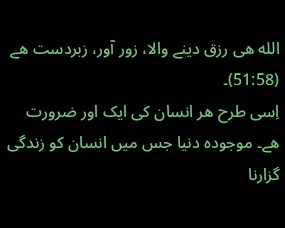الله هی رزق دینے والا، زور آور، زبردست هے (51:58)۔
اِسی طرح هر انسان کی ایک اور ضرورت هے۔ موجوده دنیا جس میں انسان کو زندگی گزارنا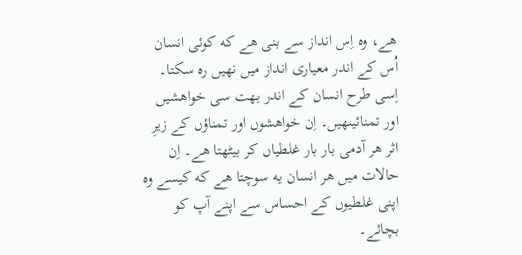هے، وه اِس انداز سے بنی هے که کوئی انسان اُس کے اندر معیاری انداز میں نهیں ره سکتا۔ اِسی طرح انسان کے اندر بهت سی خواهشیں اور تمنائیںهیں۔ اِن خواهشوں اور تمناؤں کے زیرِ اثر هر آدمی بار بار غلطیاں کر بیٹھتا هے۔ اِن حالات میں هر انسان یه سوچتا هے که کیسے وه اپنی غلطیوں کے احساس سے اپنے آپ کو بچائے۔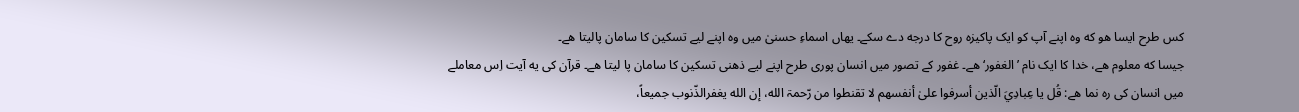کس طرح ایسا هو که وه اپنے آپ کو ایک پاکیزه روح کا درجه دے سکے۔ یهاں اسماءِ حسنیٰ میں وه اپنے لیے تسکین کا سامان پالیتا هے۔
جیسا که معلوم هے، خدا کا ایک نام ’الغفور‘هے۔ غفور کے تصور میں انسان پوری طرح اپنے لیے ذهنی تسکین کا سامان پا لیتا هے۔ قرآن کی یه آیت اِس معاملے میں انسان کی ره نما هے: قُل یا عِبادِيَ الّذین أسرفوا علیٰ أنفسهم لا تقنطوا من رّحمۃ الله، إن الله یغفرالذّنوب جمیعاً،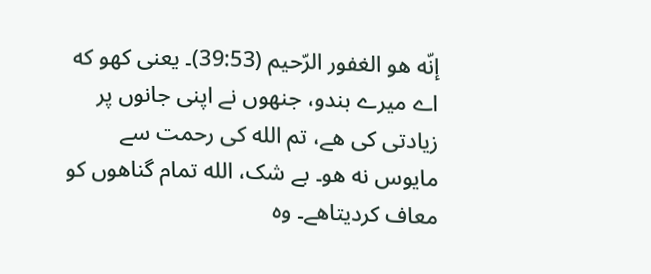إنّه هو الغفور الرّحیم (39:53)۔ یعنی کهو که اے میرے بندو، جنھوں نے اپنی جانوں پر زیادتی کی هے، تم الله کی رحمت سے مایوس نه هو۔ بے شک، الله تمام گناهوں کو معاف کردیتاهے۔ وه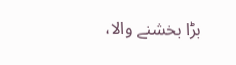بڑا بخشنے والا،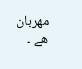مهربان هے ۔